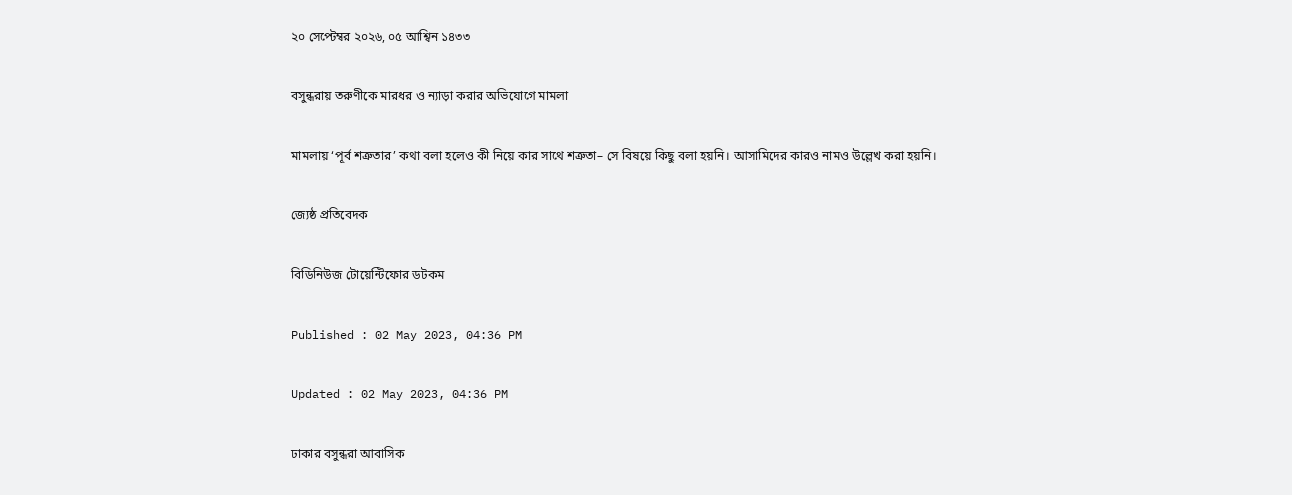২০ সেপ্টেম্বর ২০২৬, ০৫ আশ্বিন ১৪৩৩

বসুন্ধরায় তরুণীকে মারধর ও ন্যাড়া করার অভিযোগে মামলা

মামলায় ‘পূর্ব শত্রুতার’ কথা বলা হলেও কী নিয়ে কার সাথে শত্রুতা– সে বিষয়ে কিছু বলা হয়নি। আসামিদের কারও নামও উল্লেখ করা হয়নি।

জ্যেষ্ঠ প্রতিবেদক

বিডিনিউজ টোয়েন্টিফোর ডটকম

Published : 02 May 2023, 04:36 PM

Updated : 02 May 2023, 04:36 PM

ঢাকার বসুন্ধরা আবাসিক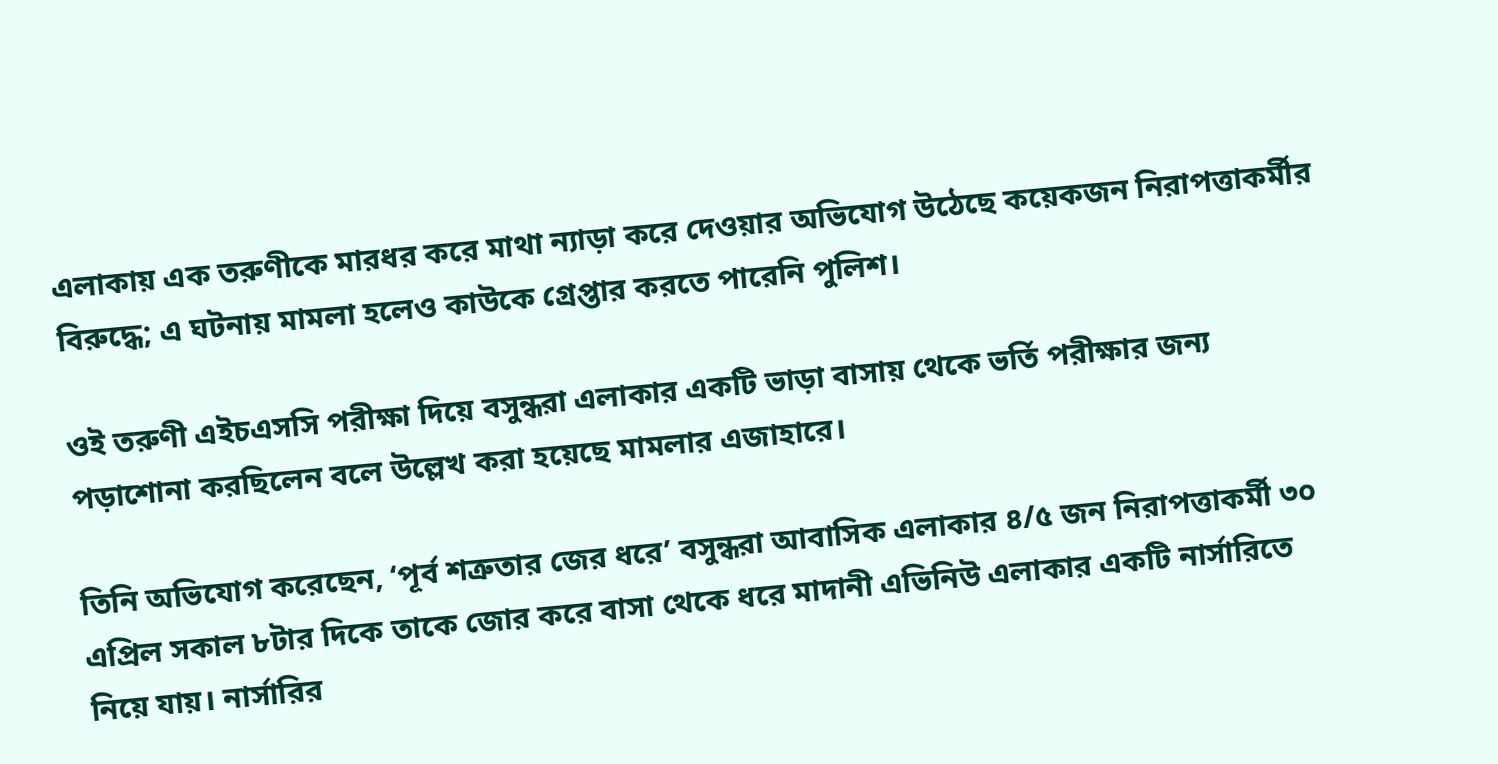এলাকায় এক তরুণীকে মারধর করে মাথা ন্যাড়া করে দেওয়ার অভিযোগ উঠেছে কয়েকজন নিরাপত্তাকর্মীর বিরুদ্ধে; এ ঘটনায় মামলা হলেও কাউকে গ্রেপ্তার করতে পারেনি পুলিশ।

ওই তরুণী এইচএসসি পরীক্ষা দিয়ে বসুন্ধরা এলাকার একটি ভাড়া বাসায় থেকে ভর্তি পরীক্ষার জন্য পড়াশোনা করছিলেন বলে উল্লেখ করা হয়েছে মামলার এজাহারে।

তিনি অভিযোগ করেছেন, ‘পূর্ব শত্রুতার জের ধরে’ বসুন্ধরা আবাসিক এলাকার ৪/৫ জন নিরাপত্তাকর্মী ৩০ এপ্রিল সকাল ৮টার দিকে তাকে জোর করে বাসা থেকে ধরে মাদানী এভিনিউ এলাকার একটি নার্সারিতে নিয়ে যায়। নার্সারির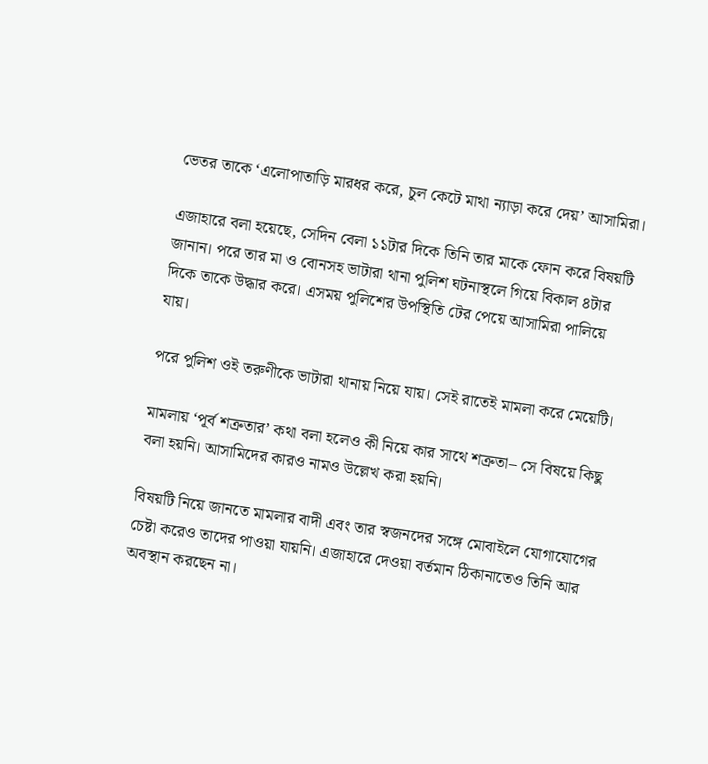ভেতর তাকে ‘এলোপাতাড়ি মারধর করে, চুল কেটে মাথা ন্যাড়া করে দেয়’ আসামিরা।

এজাহারে বলা হয়েছে, সেদিন বেলা ১১টার দিকে তিনি তার মাকে ফোন করে বিষয়টি জানান। পরে তার মা ও বোনসহ ভাটারা থানা পুলিশ ঘটনাস্থলে গিয়ে বিকাল ৪টার দিকে তাকে উদ্ধার করে। এসময় পুলিশের উপস্থিতি টের পেয়ে আসামিরা পালিয়ে যায়।

পরে পুলিশ ওই তরুণীকে ভাটারা থানায় নিয়ে যায়। সেই রাতেই মামলা করে মেয়েটি।

মামলায় ‘পূর্ব শত্রুতার’ কথা বলা হলেও কী নিয়ে কার সাথে শত্রুতা– সে বিষয়ে কিছু বলা হয়নি। আসামিদের কারও নামও উল্লেখ করা হয়নি।

বিষয়টি নিয়ে জানতে মামলার বাদী এবং তার স্বজনদের সঙ্গে মোবাইলে যোগাযোগের চেষ্টা করেও তাদের পাওয়া যায়নি। এজাহারে দেওয়া বর্তমান ঠিকানাতেও তিনি আর অবস্থান করছেন না।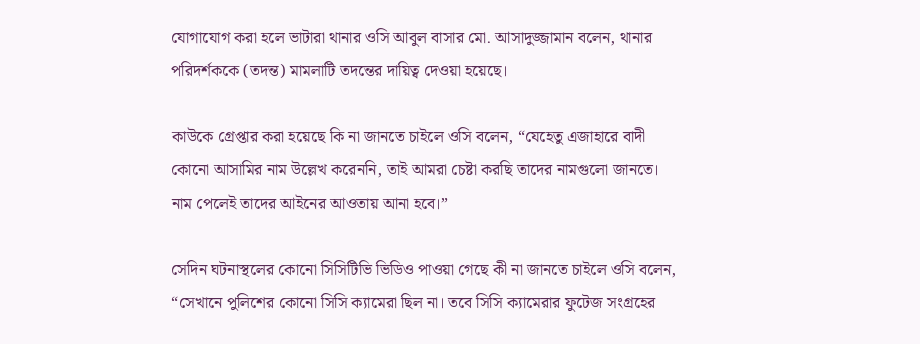যোগাযোগ করা হলে ভাটারা থানার ওসি আবুল বাসার মো. আসাদুজ্জামান বলেন, থানার পরিদর্শককে (তদন্ত) মামলাটি তদন্তের দায়িত্ব দেওয়া হয়েছে।

কাউকে গ্রেপ্তার করা হয়েছে কি না জানতে চাইলে ওসি বলেন, “যেহেতু এজাহারে বাদী কোনো আসামির নাম উল্লেখ করেননি, তাই আমরা চেষ্টা করছি তাদের নামগুলো জানতে। নাম পেলেই তাদের আইনের আওতায় আনা হবে।”

সেদিন ঘটনাস্থলের কোনো সিসিটিভি ভিডিও পাওয়া গেছে কী না জানতে চাইলে ওসি বলেন, “সেখানে পুলিশের কোনো সিসি ক্যামেরা ছিল না। তবে সিসি ক্যামেরার ফুটেজ সংগ্রহের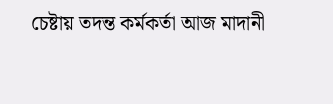চেষ্টায় তদন্ত কর্মকর্তা আজ মাদানী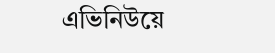এভিনিউয়ে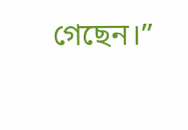গেছেন।”